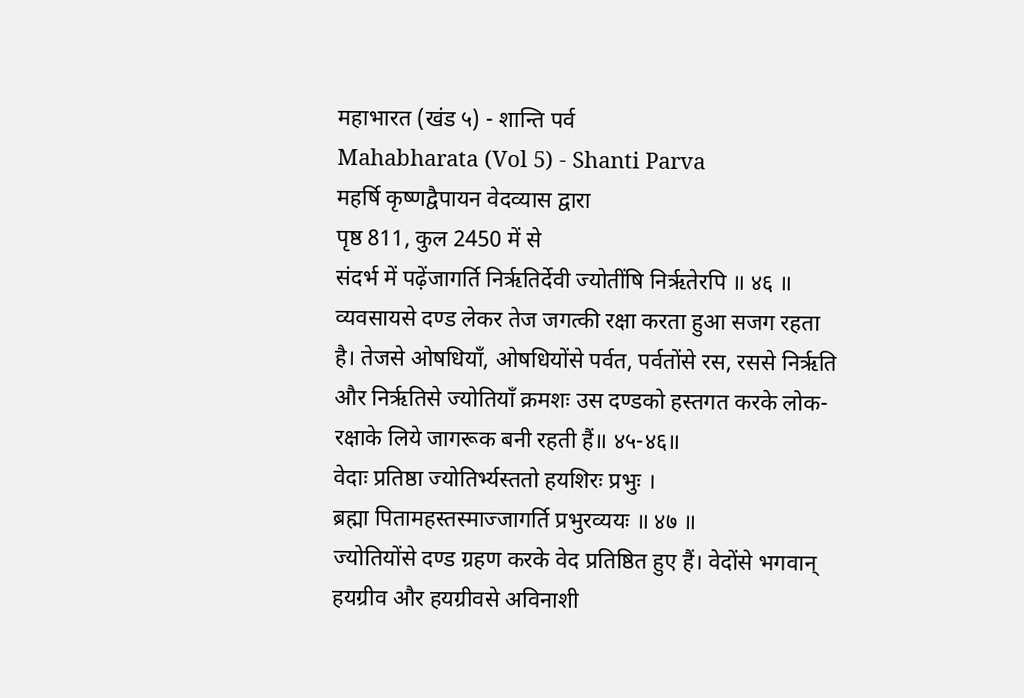महाभारत (खंड ५) - शान्ति पर्व
Mahabharata (Vol 5) - Shanti Parva
महर्षि कृष्णद्वैपायन वेदव्यास द्वारा
पृष्ठ 811, कुल 2450 में से
संदर्भ में पढ़ेंजागर्ति निर्ऋतिर्देवी ज्योतींषि निर्ऋतेरपि ॥ ४६ ॥
व्यवसायसे दण्ड लेकर तेज जगत्की रक्षा करता हुआ सजग रहता है। तेजसे ओषधियाँ, ओषधियोंसे पर्वत, पर्वतोंसे रस, रससे निर्ऋति और निर्ऋतिसे ज्योतियाँ क्रमशः उस दण्डको हस्तगत करके लोक-रक्षाके लिये जागरूक बनी रहती हैं॥ ४५-४६॥
वेदाः प्रतिष्ठा ज्योतिर्भ्यस्ततो हयशिरः प्रभुः ।
ब्रह्मा पितामहस्तस्माज्जागर्ति प्रभुरव्ययः ॥ ४७ ॥
ज्योतियोंसे दण्ड ग्रहण करके वेद प्रतिष्ठित हुए हैं। वेदोंसे भगवान् हयग्रीव और हयग्रीवसे अविनाशी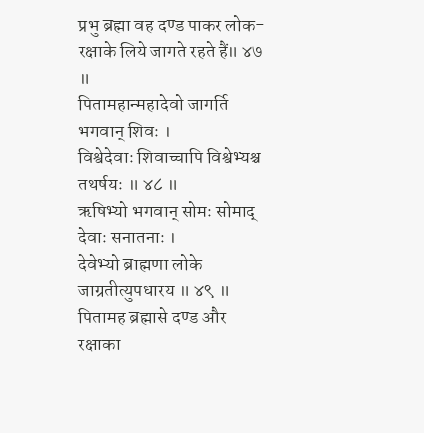प्रभु ब्रह्मा वह दण्ड पाकर लोक-रक्षाके लिये जागते रहते हैं॥ ४७ ॥
पितामहान्महादेवो जागर्ति भगवान् शिवः ।
विश्वेदेवाः शिवाच्चापि विश्वेभ्यश्च तथर्षयः ॥ ४८ ॥
ऋषिभ्यो भगवान् सोमः सोमाद् देवाः सनातनाः ।
देवेभ्यो ब्राह्मणा लोके जाग्रतीत्युपधारय ॥ ४९ ॥
पितामह ब्रह्मासे दण्ड और रक्षाका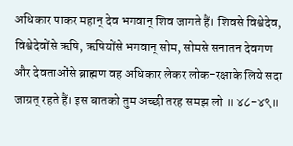अधिकार पाकर महान् देव भगवान् शिव जागते हैं। शिवसे विश्वेदेव, विश्वेदेवोंसे ऋषि, ऋषियोंसे भगवान् सोम, सोमसे सनातन देवगण और देवताओंसे ब्राह्मण वह अधिकार लेकर लोक-रक्षाके लिये सदा जाग्रत् रहते हैं। इस बातको तुम अच्छी तरह समझ लो ॥ ४८-४९॥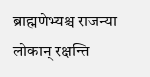ब्राह्मणेभ्यश्च राजन्या लोकान् रक्षन्ति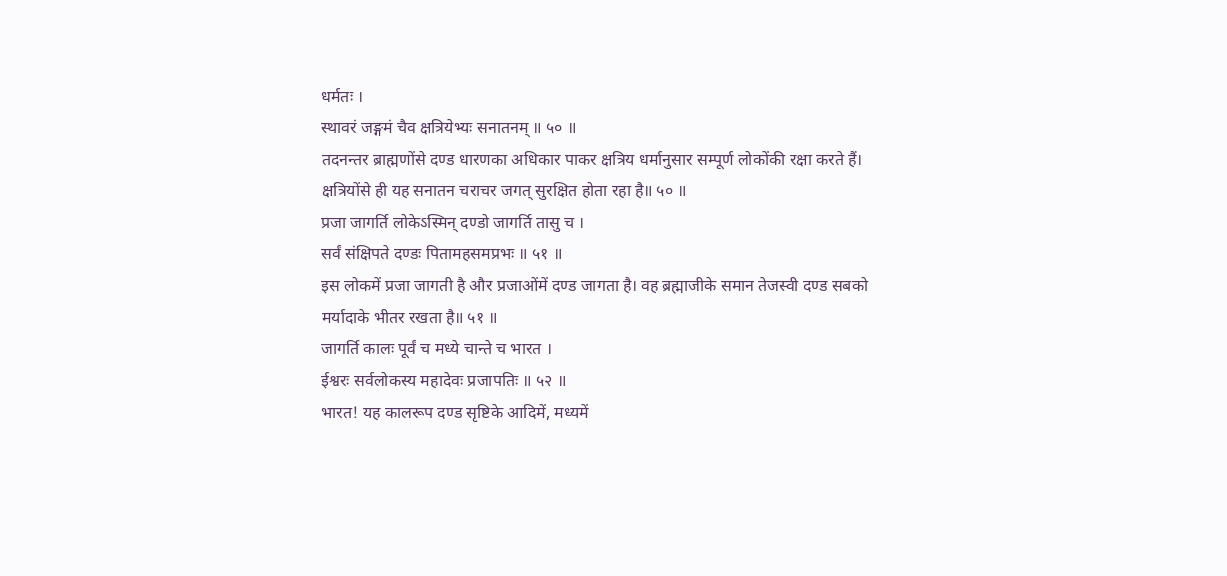धर्मतः ।
स्थावरं जङ्गमं चैव क्षत्रियेभ्यः सनातनम् ॥ ५० ॥
तदनन्तर ब्राह्मणोंसे दण्ड धारणका अधिकार पाकर क्षत्रिय धर्मानुसार सम्पूर्ण लोकोंकी रक्षा करते हैं। क्षत्रियोंसे ही यह सनातन चराचर जगत् सुरक्षित होता रहा है॥ ५० ॥
प्रजा जागर्ति लोकेऽस्मिन् दण्डो जागर्ति तासु च ।
सर्वं संक्षिपते दण्डः पितामहसमप्रभः ॥ ५१ ॥
इस लोकमें प्रजा जागती है और प्रजाओंमें दण्ड जागता है। वह ब्रह्माजीके समान तेजस्वी दण्ड सबको मर्यादाके भीतर रखता है॥ ५१ ॥
जागर्ति कालः पूर्वं च मध्ये चान्ते च भारत ।
ईश्वरः सर्वलोकस्य महादेवः प्रजापतिः ॥ ५२ ॥
भारत! यह कालरूप दण्ड सृष्टिके आदिमें, मध्यमें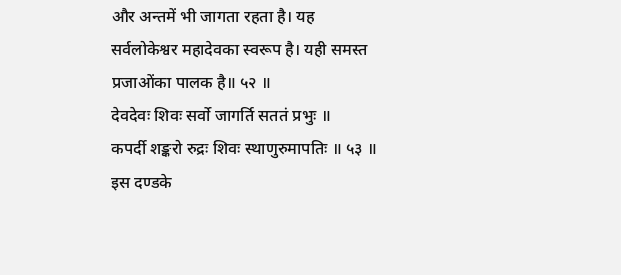और अन्तमें भी जागता रहता है। यह सर्वलोकेश्वर महादेवका स्वरूप है। यही समस्त प्रजाओंका पालक है॥ ५२ ॥
देवदेवः शिवः सर्वो जागर्ति सततं प्रभुः ॥
कपर्दी शङ्करो रुद्रः शिवः स्थाणुरुमापतिः ॥ ५३ ॥
इस दण्डके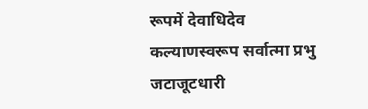रूपमें देवाधिदेव कल्याणस्वरूप सर्वात्मा प्रभु जटाजूटधारी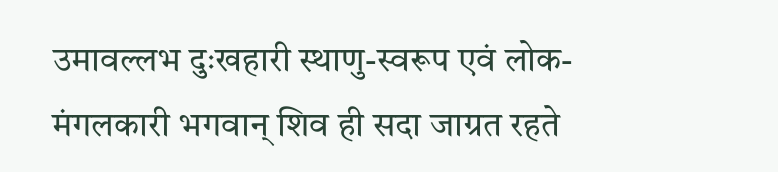उमावल्लभ दुःखहारी स्थाणु-स्वरूप एवं लोक-मंगलकारी भगवान् शिव ही सदा जाग्रत रहते